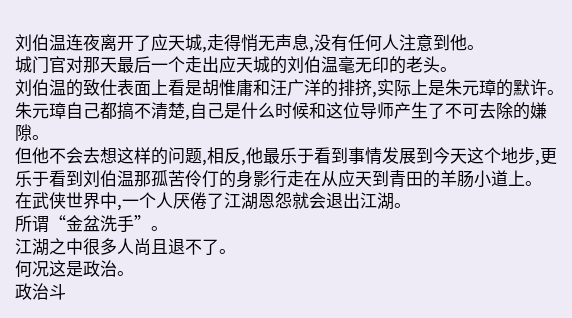刘伯温连夜离开了应天城,走得悄无声息,没有任何人注意到他。
城门官对那天最后一个走出应天城的刘伯温毫无印的老头。
刘伯温的致仕表面上看是胡惟庸和汪广洋的排挤,实际上是朱元璋的默许。
朱元璋自己都搞不清楚,自己是什么时候和这位导师产生了不可去除的嫌隙。
但他不会去想这样的问题,相反,他最乐于看到事情发展到今天这个地步,更乐于看到刘伯温那孤苦伶仃的身影行走在从应天到青田的羊肠小道上。
在武侠世界中,一个人厌倦了江湖恩怨就会退出江湖。
所谓“金盆洗手”。
江湖之中很多人尚且退不了。
何况这是政治。
政治斗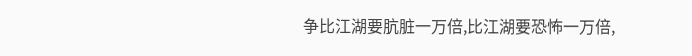争比江湖要肮脏一万倍,比江湖要恐怖一万倍,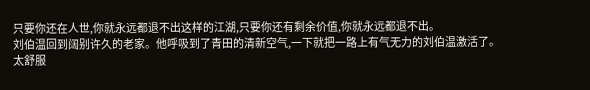只要你还在人世,你就永远都退不出这样的江湖,只要你还有剩余价值,你就永远都退不出。
刘伯温回到阔别许久的老家。他呼吸到了青田的清新空气,一下就把一路上有气无力的刘伯温激活了。
太舒服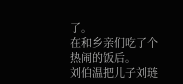了。
在和乡亲们吃了个热闹的饭后。
刘伯温把儿子刘琏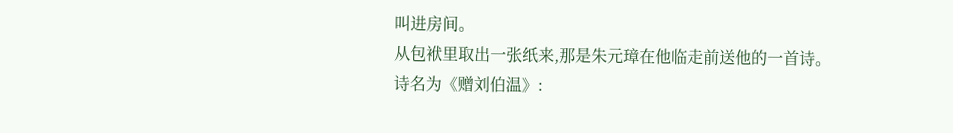叫进房间。
从包袱里取出一张纸来,那是朱元璋在他临走前送他的一首诗。
诗名为《赠刘伯温》: